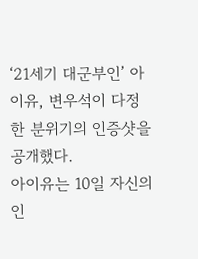‘21세기 대군부인’ 아이유, 변우석이 다정한 분위기의 인증샷을 공개했다.
아이유는 10일 자신의 인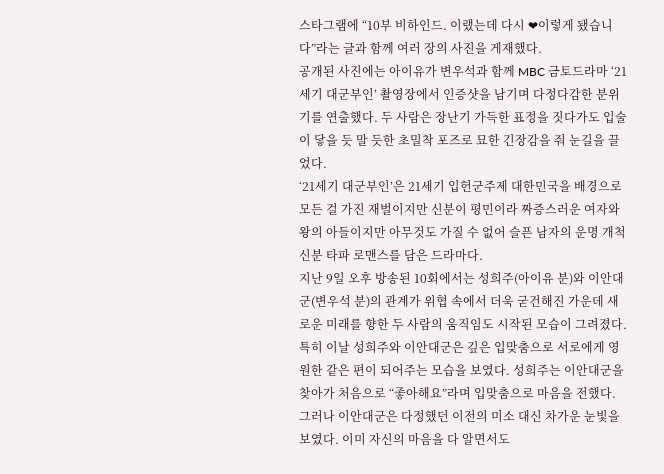스타그램에 “10부 비하인드. 이랬는데 다시 ❤이렇게 됐습니다”라는 글과 함께 여러 장의 사진을 게재했다.
공개된 사진에는 아이유가 변우석과 함께 MBC 금토드라마 ‘21세기 대군부인’ 촬영장에서 인증샷을 남기며 다정다감한 분위기를 연출했다. 두 사람은 장난기 가득한 표정을 짓다가도 입술이 닿을 듯 말 듯한 초밀착 포즈로 묘한 긴장감을 줘 눈길을 끌었다.
‘21세기 대군부인’은 21세기 입헌군주제 대한민국을 배경으로 모든 걸 가진 재벌이지만 신분이 평민이라 짜증스러운 여자와 왕의 아들이지만 아무것도 가질 수 없어 슬픈 남자의 운명 개척 신분 타파 로맨스를 담은 드라마다.
지난 9일 오후 방송된 10회에서는 성희주(아이유 분)와 이안대군(변우석 분)의 관계가 위협 속에서 더욱 굳건해진 가운데 새로운 미래를 향한 두 사람의 움직임도 시작된 모습이 그려졌다.
특히 이날 성희주와 이안대군은 깊은 입맞춤으로 서로에게 영원한 같은 편이 되어주는 모습을 보였다. 성희주는 이안대군을 찾아가 처음으로 “좋아해요”라며 입맞춤으로 마음을 전했다. 그러나 이안대군은 다정했던 이전의 미소 대신 차가운 눈빛을 보였다. 이미 자신의 마음을 다 알면서도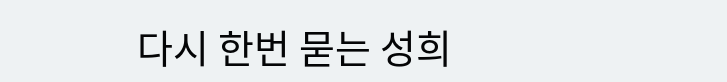다시 한번 묻는 성희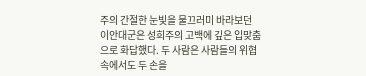주의 간절한 눈빛을 물끄러미 바라보던 이안대군은 성희주의 고백에 깊은 입맞춤으로 화답했다. 두 사람은 사람들의 위협 속에서도 두 손을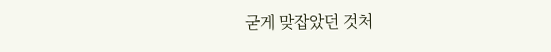굳게 맞잡았던 것처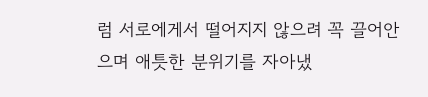럼 서로에게서 떨어지지 않으려 꼭 끌어안으며 애틋한 분위기를 자아냈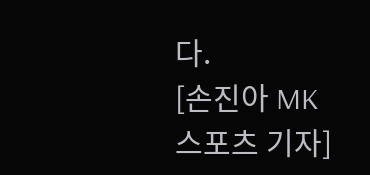다.
[손진아 MK스포츠 기자]